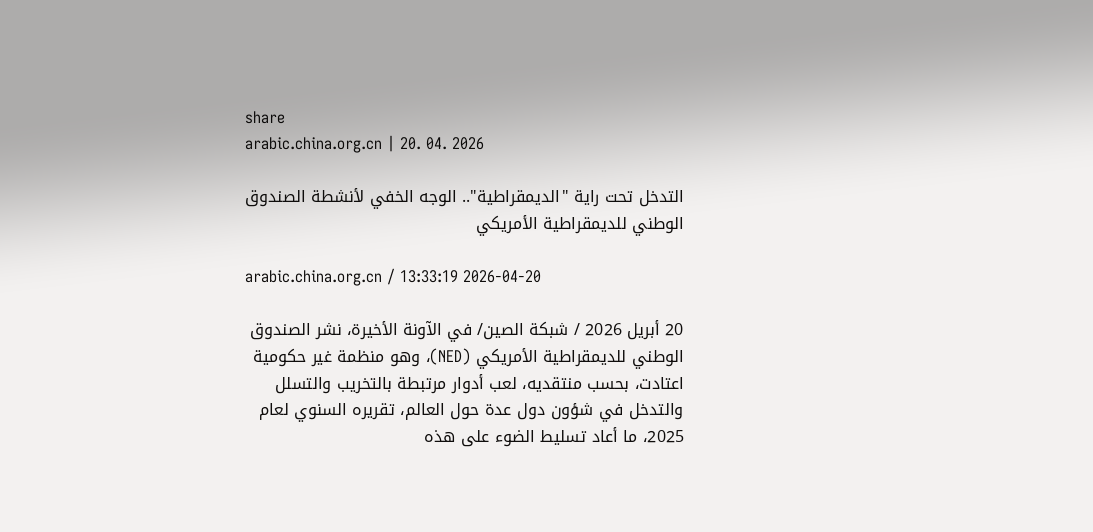share
arabic.china.org.cn | 20. 04. 2026

التدخل تحت راية "الديمقراطية".. الوجه الخفي لأنشطة الصندوق الوطني للديمقراطية الأمريكي

arabic.china.org.cn / 13:33:19 2026-04-20

20 أبريل 2026 / شبكة الصين/ في الآونة الأخيرة، نشر الصندوق الوطني للديمقراطية الأمريكي (NED)، وهو منظمة غير حكومية اعتادت، بحسب منتقديه، لعب أدوار مرتبطة بالتخريب والتسلل والتدخل في شؤون دول عدة حول العالم، تقريره السنوي لعام 2025، ما أعاد تسليط الضوء على هذه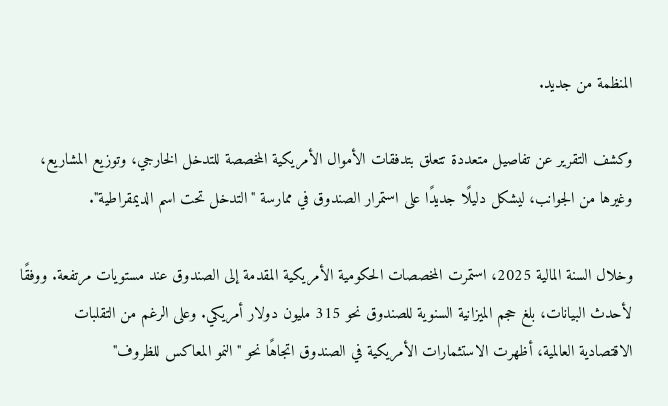المنظمة من جديد.

وكشف التقرير عن تفاصيل متعددة تتعلق بتدفقات الأموال الأمريكية المخصصة للتدخل الخارجي، وتوزيع المشاريع، وغيرها من الجوانب، ليشكل دليلًا جديدًا على استمرار الصندوق في ممارسة "التدخل تحت اسم الديمقراطية".

وخلال السنة المالية 2025، استمرت المخصصات الحكومية الأمريكية المقدمة إلى الصندوق عند مستويات مرتفعة. ووفقًا لأحدث البيانات، بلغ حجم الميزانية السنوية للصندوق نحو 315 مليون دولار أمريكي. وعلى الرغم من التقلبات الاقتصادية العالمية، أظهرت الاستثمارات الأمريكية في الصندوق اتجاهًا نحو "النمو المعاكس للظروف"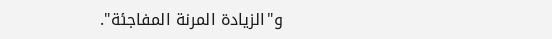و"الزيادة المرنة المفاجئة".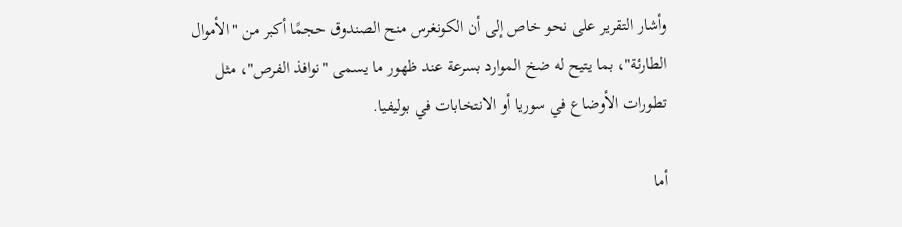وأشار التقرير على نحو خاص إلى أن الكونغرس منح الصندوق حجمًا أكبر من "الأموال الطارئة"، بما يتيح له ضخ الموارد بسرعة عند ظهور ما يسمى "نوافذ الفرص"، مثل تطورات الأوضاع في سوريا أو الانتخابات في بوليفيا.

أما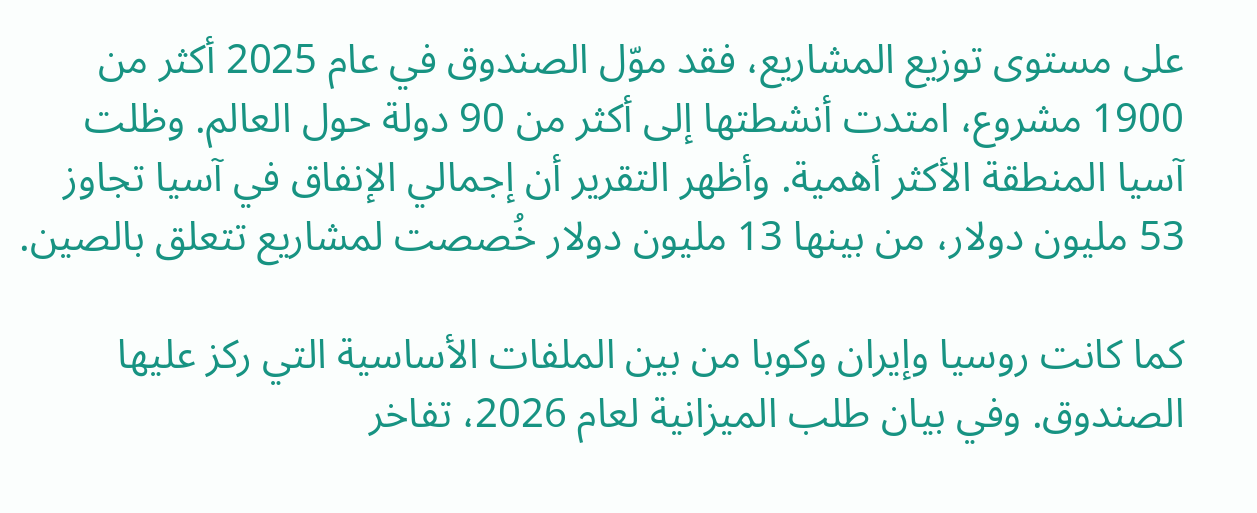على مستوى توزيع المشاريع، فقد موّل الصندوق في عام 2025 أكثر من 1900 مشروع، امتدت أنشطتها إلى أكثر من 90 دولة حول العالم. وظلت آسيا المنطقة الأكثر أهمية. وأظهر التقرير أن إجمالي الإنفاق في آسيا تجاوز 53 مليون دولار، من بينها 13 مليون دولار خُصصت لمشاريع تتعلق بالصين.

كما كانت روسيا وإيران وكوبا من بين الملفات الأساسية التي ركز عليها الصندوق. وفي بيان طلب الميزانية لعام 2026، تفاخر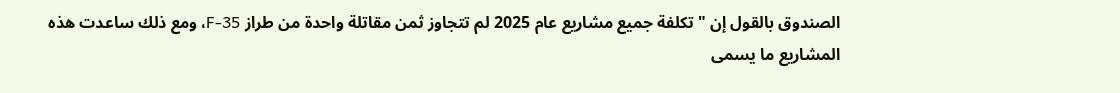الصندوق بالقول إن "تكلفة جميع مشاريع عام 2025 لم تتجاوز ثمن مقاتلة واحدة من طراز F-35، ومع ذلك ساعدت هذه المشاريع ما يسمى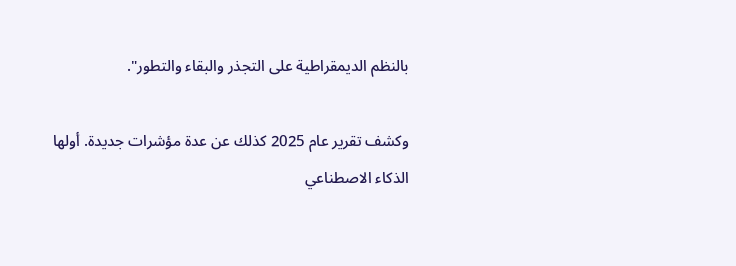بالنظم الديمقراطية على التجذر والبقاء والتطور".

وكشف تقرير عام 2025 كذلك عن عدة مؤشرات جديدة. أولها الذكاء الاصطناعي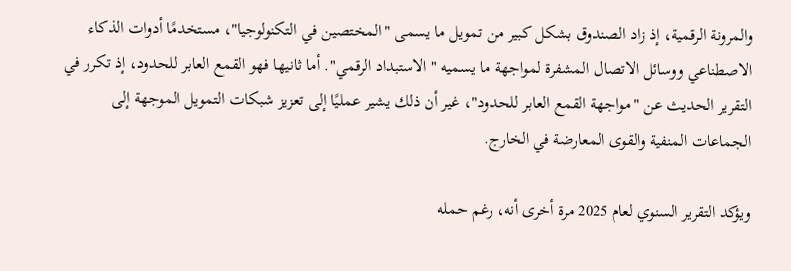والمرونة الرقمية، إذ زاد الصندوق بشكل كبير من تمويل ما يسمى "المختصين في التكنولوجيا"، مستخدمًا أدوات الذكاء الاصطناعي ووسائل الاتصال المشفرة لمواجهة ما يسميه "الاستبداد الرقمي". أما ثانيها فهو القمع العابر للحدود، إذ تكرر في التقرير الحديث عن "مواجهة القمع العابر للحدود"، غير أن ذلك يشير عمليًا إلى تعزيز شبكات التمويل الموجهة إلى الجماعات المنفية والقوى المعارضة في الخارج.

ويؤكد التقرير السنوي لعام 2025 مرة أخرى أنه، رغم حمله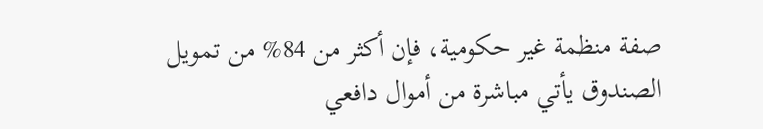صفة منظمة غير حكومية، فإن أكثر من 84% من تمويل الصندوق يأتي مباشرة من أموال دافعي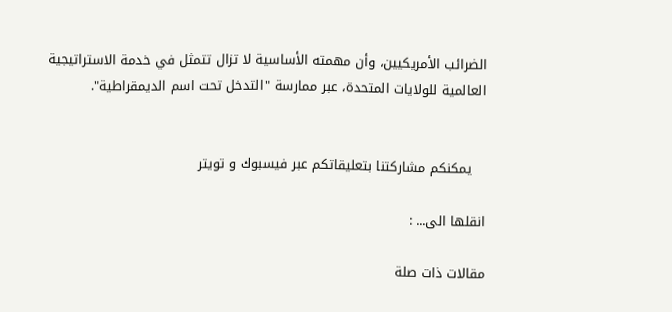الضرائب الأمريكيين، وأن مهمته الأساسية لا تزال تتمثل في خدمة الاستراتيجية العالمية للولايات المتحدة، عبر ممارسة "التدخل تحت اسم الديمقراطية".


   يمكنكم مشاركتنا بتعليقاتكم عبر فيسبوك و تويتر

انقلها الى... :

مقالات ذات صلة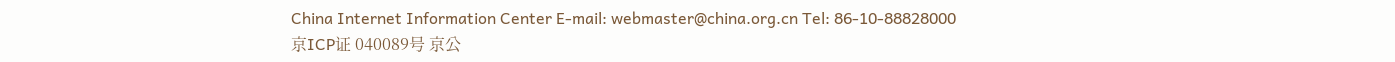China Internet Information Center E-mail: webmaster@china.org.cn Tel: 86-10-88828000
京ICP证 040089号 京公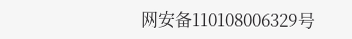网安备110108006329号